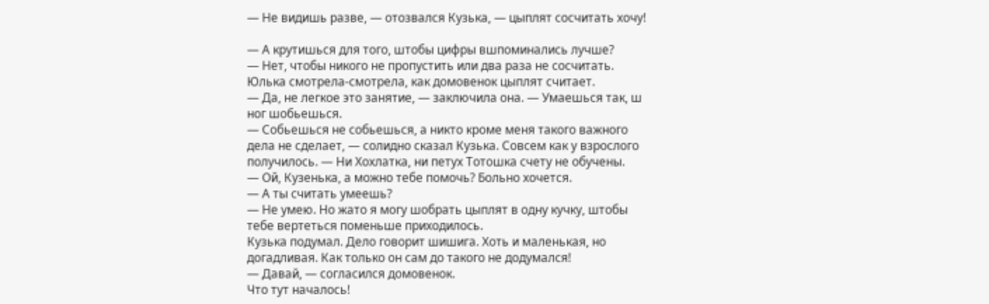— Не видишь разве, — отозвался Кузька, — цыплят сосчитать хочу!

— А крутишься для того, штобы цифры вшпоминались лучше?
— Нет, чтобы никого не пропустить или два раза не сосчитать.
Юлька смотрела-смотрела, как домовенок цыплят считает.
— Да, не легкое это занятие, — заключила она. — Умаешься так, ш ног шобьешься.
— Собьешься не собьешься, а никто кроме меня такого важного дела не сделает, — солидно сказал Кузька. Совсем как у взрослого получилось. — Ни Хохлатка, ни петух Тотошка счету не обучены.
— Ой, Кузенька, а можно тебе помочь? Больно хочется.
— А ты считать умеешь?
— Не умею. Но жато я могу шобрать цыплят в одну кучку, штобы тебе вертеться поменьше приходилось.
Кузька подумал. Дело говорит шишига. Хоть и маленькая, но догадливая. Как только он сам до такого не додумался!
— Давай, — согласился домовенок.
Что тут началось!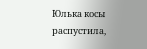Юлька косы распустила,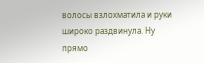волосы взлохматила и руки широко раздвинула. Ну прямо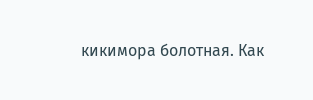кикимора болотная. Как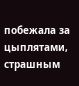побежала за цыплятами, страшным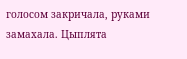голосом закричала, руками замахала. Цыплята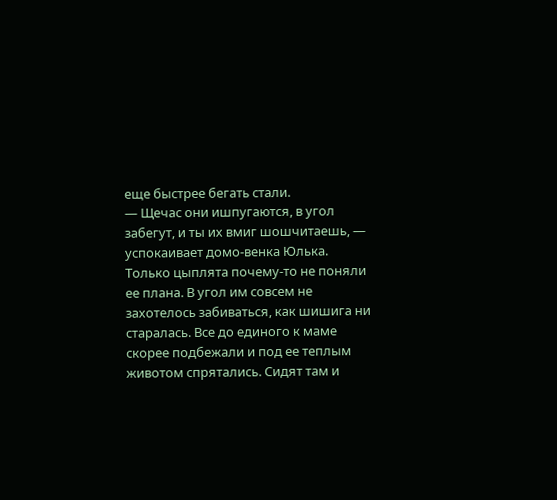еще быстрее бегать стали.
— Щечас они ишпугаются, в угол забегут, и ты их вмиг шошчитаешь, — успокаивает домо-венка Юлька.
Только цыплята почему-то не поняли ее плана. В угол им совсем не захотелось забиваться, как шишига ни старалась. Все до единого к маме скорее подбежали и под ее теплым животом спрятались. Сидят там и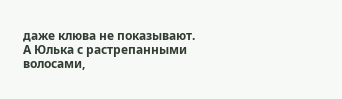даже клюва не показывают. А Юлька с растрепанными волосами,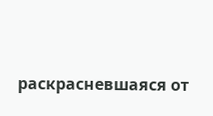раскрасневшаяся от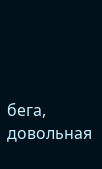бега, довольная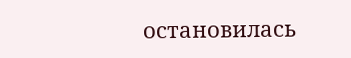остановилась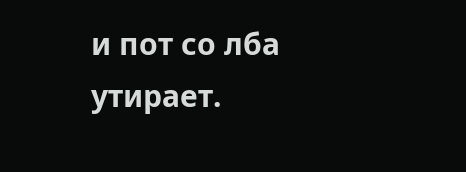и пот со лба утирает.